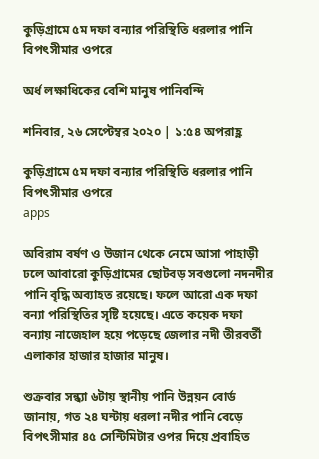কুড়িগ্রামে ৫ম দফা বন্যার পরিস্থিতি ধরলার পানি বিপৎসীমার ওপরে

অর্ধ লক্ষাধিকের বেশি মানুষ পানিবন্দি

শনিবার, ২৬ সেপ্টেম্বর ২০২০ | ১:৫৪ অপরাহ্ণ

কুড়িগ্রামে ৫ম দফা বন্যার পরিস্থিতি ধরলার পানি বিপৎসীমার ওপরে
apps

অবিরাম বর্ষণ ও উজান থেকে নেমে আসা পাহাড়ী ঢলে আবারো কুড়িগ্রামের ছোটবড় সবগুলো নদনদীর পানি বৃদ্ধি অব্যাহত রয়েছে। ফলে আরো এক দফা বন্যা পরিস্থিতির সৃষ্টি হয়েছে। এতে কয়েক দফা বন্যায় নাজেহাল হয়ে পড়েছে জেলার নদী তীরবর্তী এলাকার হাজার হাজার মানুষ।

শুক্রবার সন্ধ্যা ৬টায় স্থানীয় পানি উন্নয়ন বোর্ড জানায়, গত ২৪ ঘন্টায় ধরলা নদীর পানি বেড়ে বিপৎসীমার ৪৫ সেন্টিমিটার ওপর দিয়ে প্রবাহিত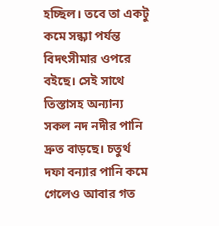হচ্ছিল। তবে তা একটু কমে সন্ধ্যা পর্যন্ত বিদৎসীমার ওপরে বইছে। সেই সাথে তিস্তাসহ অন্যান্য সকল নদ নদীর পানি দ্রুত বাড়ছে। চতুর্থ দফা বন্যার পানি কমে গেলেও আবার গত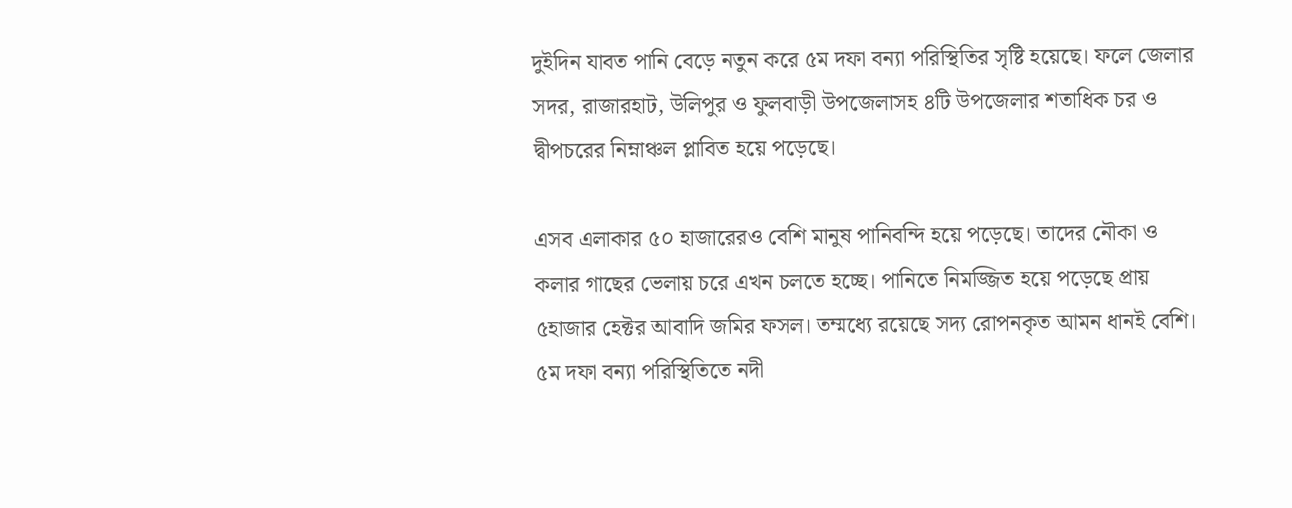দুইদিন যাবত পানি বেড়ে নতুন করে ৫ম দফা বন্যা পরিস্থিতির সৃষ্টি হয়েছে। ফলে জেলার সদর, রাজারহাট, উলিপুর ও ফুলবাড়ী উপজেলাসহ ৪টি উপজেলার শতাধিক চর ও দ্বীপচরের নিম্নাঞ্চল প্লাবিত হয়ে পড়েছে।

এসব এলাকার ৫০ হাজারেরও বেশি মানুষ পানিবন্দি হয়ে পড়েছে। তাদের নৌকা ও কলার গাছের ভেলায় চরে এখন চলতে হচ্ছে। পানিতে নিমজ্জিত হয়ে পড়েছে প্রায় ৫হাজার হেক্টর আবাদি জমির ফসল। তম্মধ্যে রয়েছে সদ্য রোপনকৃত আমন ধানই বেশি। ৫ম দফা বন্যা পরিস্থিতিতে নদী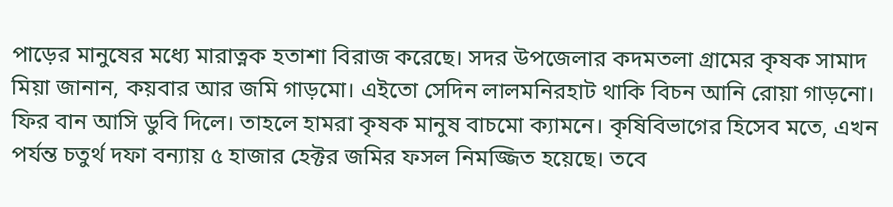পাড়ের মানুষের মধ্যে মারাত্নক হতাশা বিরাজ করেছে। সদর উপজেলার কদমতলা গ্রামের কৃষক সামাদ মিয়া জানান, কয়বার আর জমি গাড়মো। এইতো সেদিন লালমনিরহাট থাকি বিচন আনি রোয়া গাড়নো। ফির বান আসি ডুবি দিলে। তাহলে হামরা কৃষক মানুষ বাচমো ক্যামনে। কৃষিবিভাগের হিসেব মতে, এখন পর্যন্ত চতুর্থ দফা বন্যায় ৫ হাজার হেক্টর জমির ফসল নিমজ্জিত হয়েছে। তবে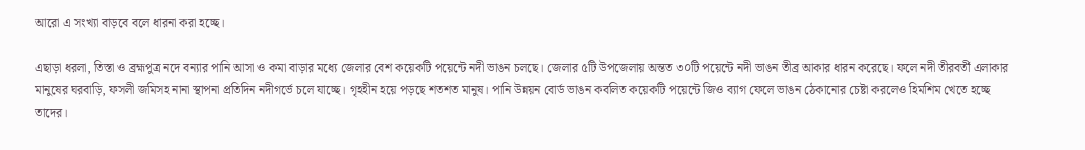আরো এ সংখ্যা বাড়বে বলে ধারনা করা হচ্ছে।

এছাড়া ধরলা, তিস্তা ও ব্রহ্মপুত্র নদে বন্যার পানি আসা ও কমা বাড়ার মধ্যে জেলার বেশ কয়েকটি পয়েন্টে নদী ভাঙন চলছে। জেলার ৫টি উপজেলায় অন্তত ৩০টি পয়েন্টে নদী ভাঙন তীব্র আকার ধারন করেছে। ফলে নদী তীরবর্তী এলাকার মানুষের ঘরবাড়ি, ফসলী জমিসহ নানা স্থাপনা প্রতিদিন নদীগর্ভে চলে যাচ্ছে। গৃহহীন হয়ে পড়ছে শতশত মানুষ। পানি উন্নয়ন বোর্ড ভাঙন কবলিত কয়েকটি পয়েন্টে জিও ব্যাগ ফেলে ভাঙন ঠেকানোর চেষ্টা করলেও হিমশিম খেতে হচ্ছে তাদের।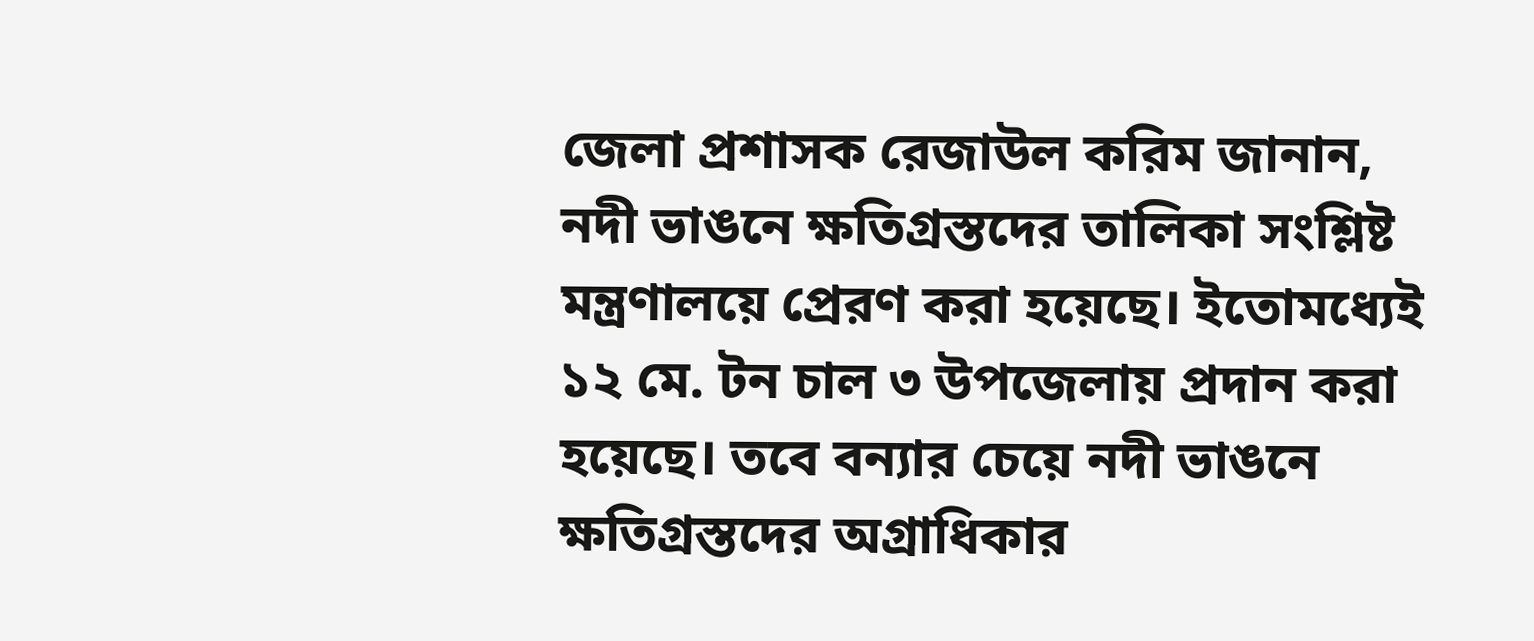জেলা প্রশাসক রেজাউল করিম জানান, নদী ভাঙনে ক্ষতিগ্রস্তদের তালিকা সংশ্লিষ্ট মন্ত্রণালয়ে প্রেরণ করা হয়েছে। ইতোমধ্যেই ১২ মে. টন চাল ৩ উপজেলায় প্রদান করা হয়েছে। তবে বন্যার চেয়ে নদী ভাঙনে ক্ষতিগ্রস্তদের অগ্রাধিকার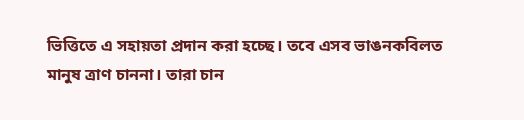ভিত্তিতে এ সহায়তা প্রদান করা হচ্ছে। তবে এসব ভাঙনকবিলত মানুষ ত্রাণ চাননা। তারা চান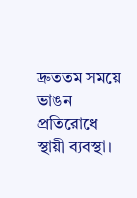দ্রুততম সময়ে ভাঙন প্রতিরোধে স্থায়ী ব্যবস্থা।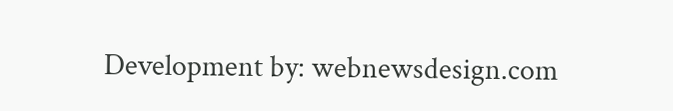Development by: webnewsdesign.com